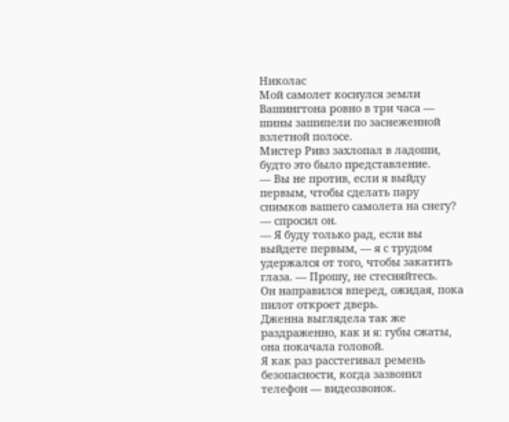Николас
Мой самолет коснулся земли Вашингтона ровно в три часа — шины зашипели по заснеженной взлетной полосе.
Мистер Ривз захлопал в ладоши, будто это было представление.
— Вы не против, если я выйду первым, чтобы сделать пару снимков вашего самолета на снегу? — спросил он.
— Я буду только рад, если вы выйдете первым, — я с трудом удержался от того, чтобы закатить глаза. — Прошу, не стесняйтесь.
Он направился вперед, ожидая, пока пилот откроет дверь.
Дженна выглядела так же раздраженно, как и я: губы сжаты, она покачала головой.
Я как раз расстегивал ремень безопасности, когда зазвонил телефон — видеозвонок.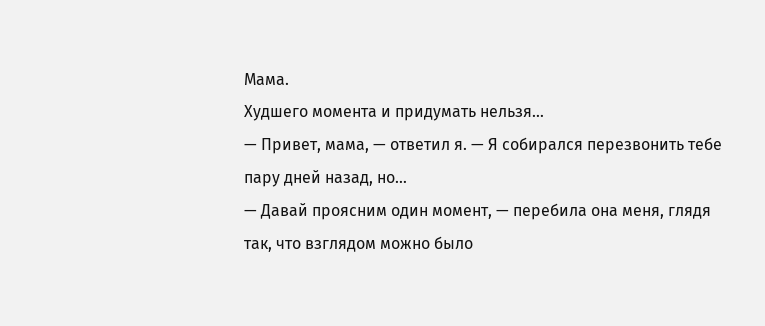Мама.
Худшего момента и придумать нельзя…
— Привет, мама, — ответил я. — Я собирался перезвонить тебе пару дней назад, но…
— Давай проясним один момент, — перебила она меня, глядя так, что взглядом можно было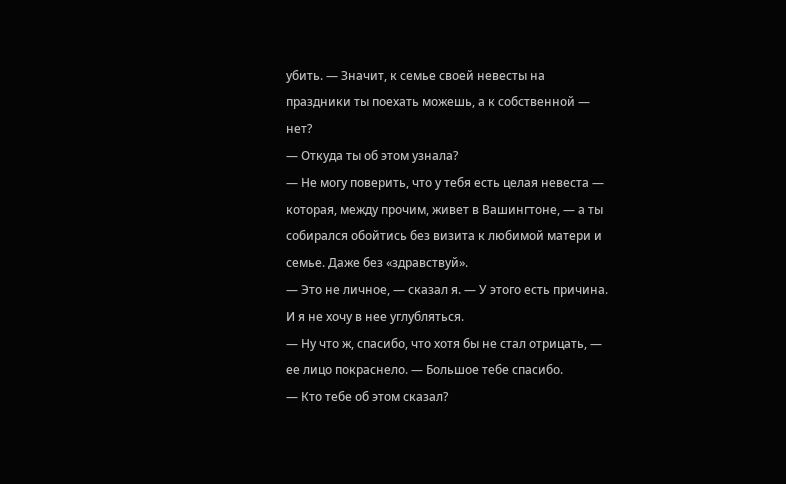убить. — Значит, к семье своей невесты на праздники ты поехать можешь, а к собственной — нет?
— Откуда ты об этом узнала?
— Не могу поверить, что у тебя есть целая невеста — которая, между прочим, живет в Вашингтоне, — а ты собирался обойтись без визита к любимой матери и семье. Даже без «здравствуй».
— Это не личное, — сказал я. — У этого есть причина. И я не хочу в нее углубляться.
— Ну что ж, спасибо, что хотя бы не стал отрицать, — ее лицо покраснело. — Большое тебе спасибо.
— Кто тебе об этом сказал?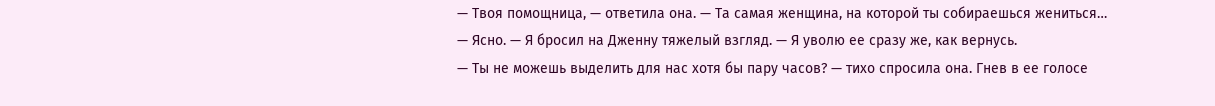— Твоя помощница, — ответила она. — Та самая женщина, на которой ты собираешься жениться…
— Ясно. — Я бросил на Дженну тяжелый взгляд. — Я уволю ее сразу же, как вернусь.
— Ты не можешь выделить для нас хотя бы пару часов? — тихо спросила она. Гнев в ее голосе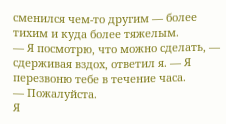сменился чем-то другим — более тихим и куда более тяжелым.
— Я посмотрю, что можно сделать, — сдерживая вздох, ответил я. — Я перезвоню тебе в течение часа.
— Пожалуйста.
Я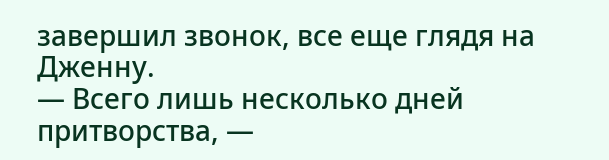завершил звонок, все еще глядя на Дженну.
— Всего лишь несколько дней притворства, —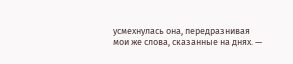усмехнулась она, передразнивая мои же слова, сказанные на днях. —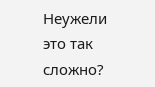Неужели это так сложно?